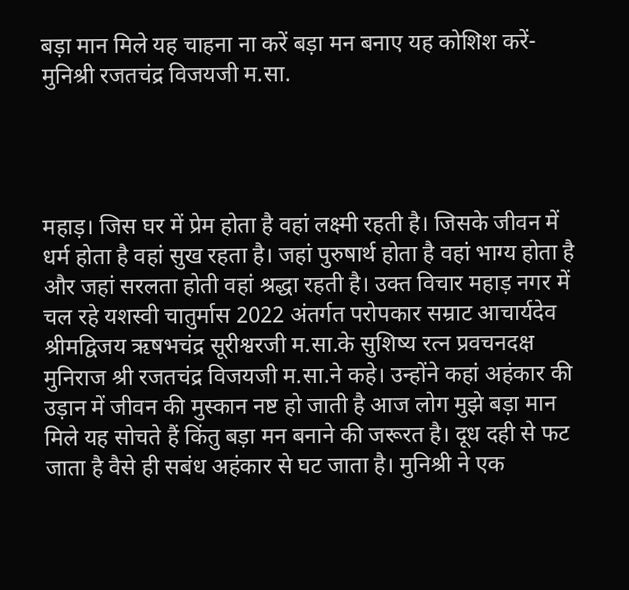बड़ा मान मिले यह चाहना ना करें बड़ा मन बनाए यह कोशिश करें- मुनिश्री रजतचंद्र विजयजी म.सा.




महाड़। जिस घर में प्रेम होता है वहां लक्ष्मी रहती है। जिसके जीवन में धर्म होता है वहां सुख रहता है। जहां पुरुषार्थ होता है वहां भाग्य होता है और जहां सरलता होती वहां श्रद्धा रहती है। उक्त विचार महाड़ नगर में चल रहे यशस्वी चातुर्मास 2022 अंतर्गत परोपकार सम्राट आचार्यदेव श्रीमद्विजय ऋषभचंद्र सूरीश्वरजी म.सा.के सुशिष्य रत्न प्रवचनदक्ष मुनिराज श्री रजतचंद्र विजयजी म.सा.ने कहे। उन्होंने कहां अहंकार की उड़ान में जीवन की मुस्कान नष्ट हो जाती है आज लोग मुझे बड़ा मान मिले यह सोचते हैं किंतु बड़ा मन बनाने की जरूरत है। दूध दही से फट जाता है वैसे ही सबंध अहंकार से घट जाता है। मुनिश्री ने एक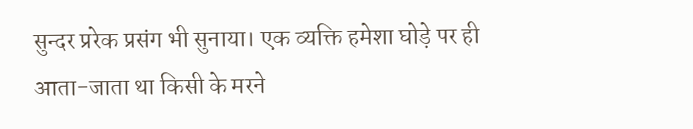सुन्दर प्ररेक प्रसंग भी सुनाया। एक व्यक्ति हमेशा घोड़े पर ही आता-जाता था किसी के मरने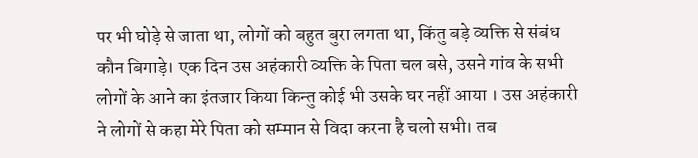पर भी घोड़े से जाता था, लोगों को बहुत बुरा लगता था, किंतु बड़े व्यक्ति से संबंध कौन बिगाड़े। एक दिन उस अहंकारी व्यक्ति के पिता चल बसे, उसने गांव के सभी लोगों के आने का इंतजार किया किन्तु कोई भी उसके घर नहीं आया । उस अहंकारी ने लोगों से कहा मेरे पिता को सम्मान से विदा करना है चलो सभी। तब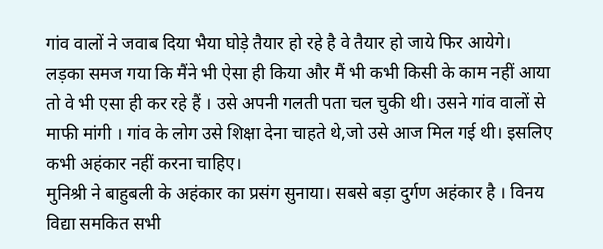गांव वालों ने जवाब दिया भैया घोड़े तैयार हो रहे है वे तैयार हो जाये फिर आयेगे। लड़का समज गया कि मैंने भी ऐसा ही किया और मैं भी कभी किसी के काम नहीं आया तो वे भी एसा ही कर रहे हैं । उसे अपनी गलती पता चल चुकी थी। उसने गांव वालों से माफी मांगी । गांव के लोग उसे शिक्षा देना चाहते थे,जो उसे आज मिल गई थी। इसलिए कभी अहंकार नहीं करना चाहिए।
मुनिश्री ने बाहुबली के अहंकार का प्रसंग सुनाया। सबसे बड़ा दुर्गण अहंकार है । विनय विद्या समकित सभी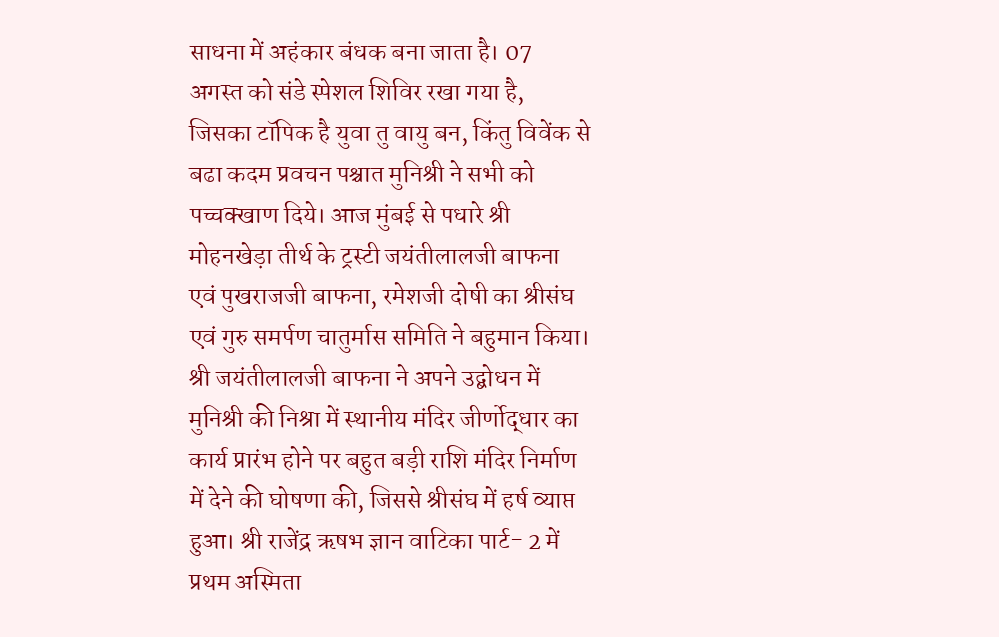साधना में अहंकार बंधक बना जाता है। 07 अगस्त को संडे स्पेशल शिविर रखा गया है, जिसका टॉपिक है युवा तु वायु बन, किंतु विवेंक से बढा कदम प्रवचन पश्चात मुनिश्री ने सभी को पच्चक्खाण दिये। आज मुंबई से पधारे श्री मोहनखेड़ा तीर्थ के ट्रस्टी जयंतीलालजी बाफना एवं पुखराजजी बाफना, रमेशजी दोषी का श्रीसंघ एवं गुरु समर्पण चातुर्मास समिति ने बहुमान किया। श्री जयंतीलालजी बाफना ने अपने उद्बोधन में मुनिश्री की निश्रा में स्थानीय मंदिर जीर्णोद्धार का कार्य प्रारंभ होने पर बहुत बड़ी राशि मंदिर निर्माण में देने की घोषणा की, जिससे श्रीसंघ में हर्ष व्याप्त हुआ। श्री राजेंद्र ऋषभ ज्ञान वाटिका पार्ट- 2 में प्रथम अस्मिता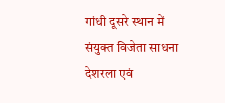गांधी दूसरे स्थान में संयुक्त विजेता साधना देशरला एवं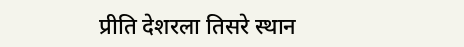प्रीति देशरला तिसरे स्थान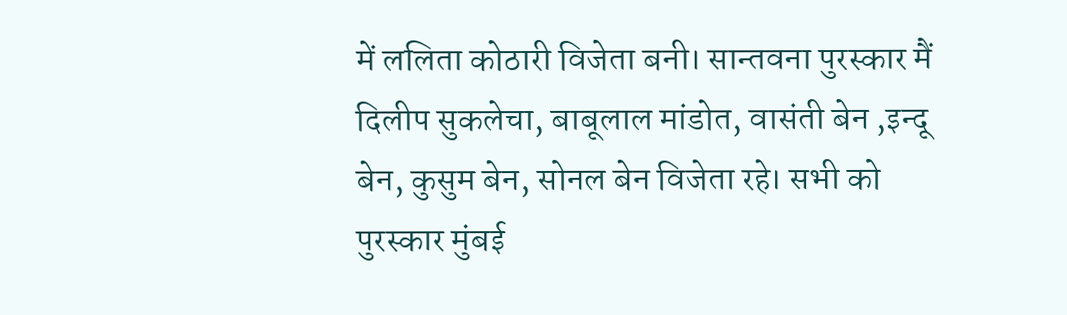में ललिता कोठारी विजेता बनी। सान्तवना पुरस्कार मैं दिलीप सुकलेचा, बाबूलाल मांडोत, वासंती बेन ,इन्दू बेन, कुसुम बेन, सोनल बेन विजेता रहे। सभी को पुरस्कार मुंबई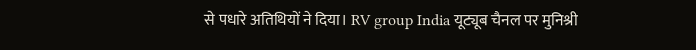से पधारे अतिथियों ने दिया। RV group India यूट्यूब चैनल पर मुनिश्री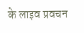के लाइव प्रवचन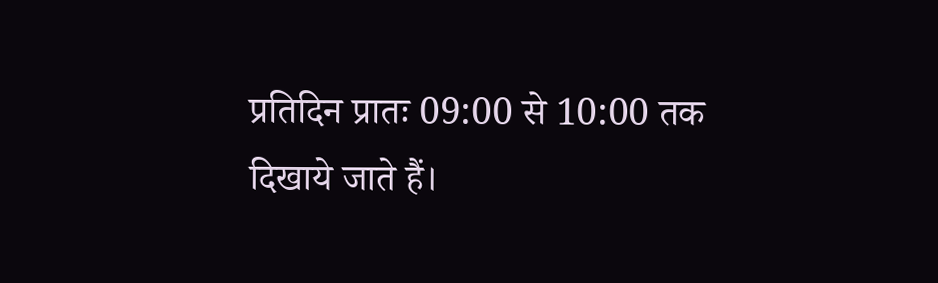प्रतिदिन प्रातः 09:00 से 10:00 तक दिखाये जाते हैं।